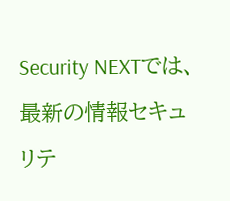Security NEXTでは、最新の情報セキュリテ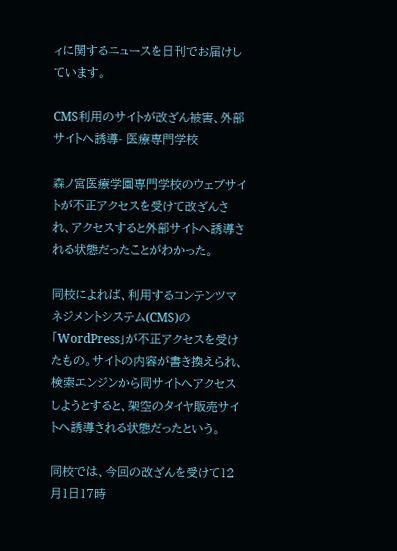ィに関するニュースを日刊でお届けしています。

CMS利用のサイトが改ざん被害、外部サイトへ誘導- 医療専門学校

森ノ宮医療学園専門学校のウェブサイトが不正アクセスを受けて改ざんされ、アクセスすると外部サイトへ誘導される状態だったことがわかった。

同校によれば、利用するコンテンツマネジメントシステム(CMS)の「WordPress」が不正アクセスを受けたもの。サイトの内容が書き換えられ、検索エンジンから同サイトへアクセスしようとすると、架空のタイヤ販売サイトへ誘導される状態だったという。

同校では、今回の改ざんを受けて12月1日17時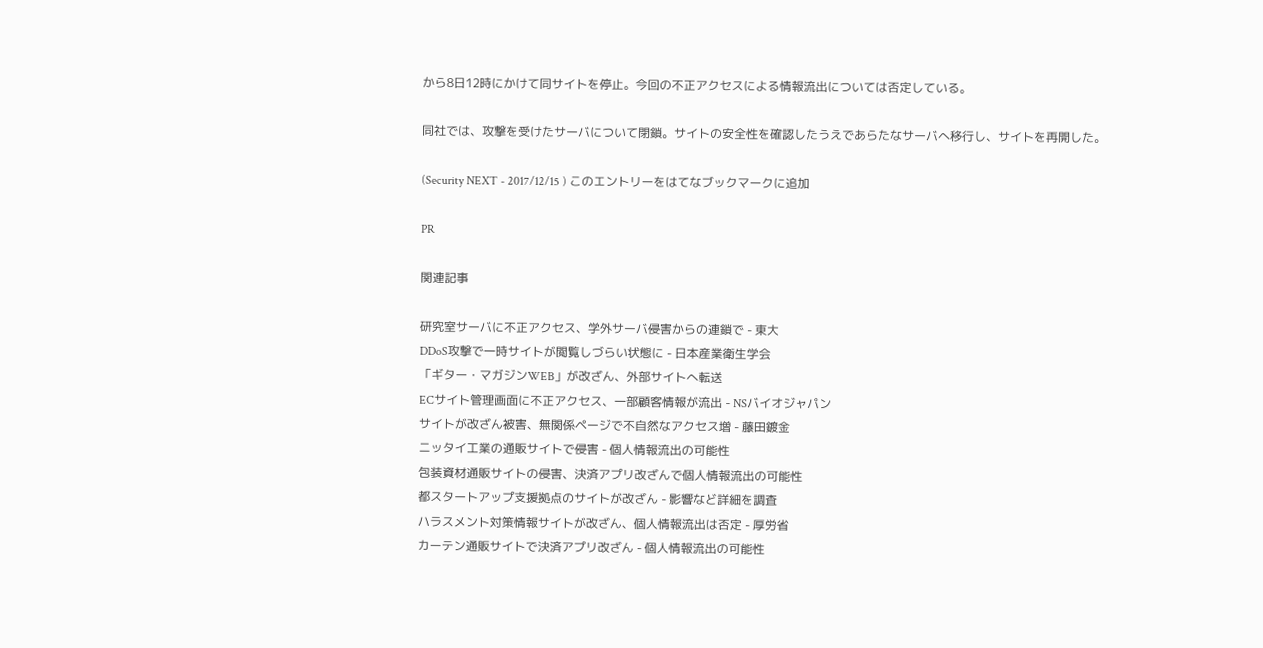から8日12時にかけて同サイトを停止。今回の不正アクセスによる情報流出については否定している。

同社では、攻撃を受けたサーバについて閉鎖。サイトの安全性を確認したうえであらたなサーバへ移行し、サイトを再開した。

(Security NEXT - 2017/12/15 ) このエントリーをはてなブックマークに追加

PR

関連記事

研究室サーバに不正アクセス、学外サーバ侵害からの連鎖で - 東大
DDoS攻撃で一時サイトが閲覧しづらい状態に - 日本産業衛生学会
「ギター・マガジンWEB」が改ざん、外部サイトへ転送
ECサイト管理画面に不正アクセス、一部顧客情報が流出 - NSバイオジャパン
サイトが改ざん被害、無関係ページで不自然なアクセス増 - 藤田鍍金
ニッタイ工業の通販サイトで侵害 - 個人情報流出の可能性
包装資材通販サイトの侵害、決済アプリ改ざんで個人情報流出の可能性
都スタートアップ支援拠点のサイトが改ざん - 影響など詳細を調査
ハラスメント対策情報サイトが改ざん、個人情報流出は否定 - 厚労省
カーテン通販サイトで決済アプリ改ざん - 個人情報流出の可能性